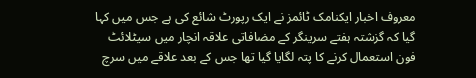معروف اخبار ایکنامک ٹائمز نے ایک رپورٹ شائع کی ہے جس میں کہا گیا کہ گزشتہ ہفتے سرینگر کے مضافاتی علاقہ انچار میں سیٹلائٹ فون استعمال کرنے کا پتہ لگایا گیا تھا جس کے بعد علاقے میں سرچ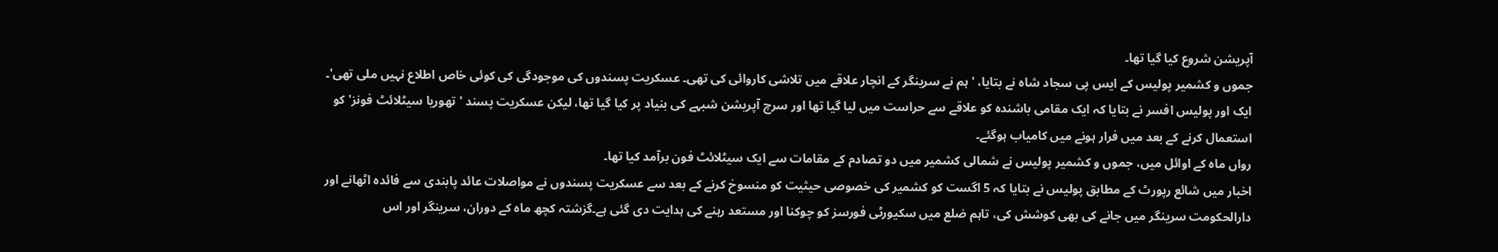آپریشن شروع کیا گیا تھا۔
جموں و کشمیر پولیس کے ایس پی سجاد شاہ نے بتایا، ' ہم نے سرینگر کے انچار علاقے میں تلاشی کاروائی کی تھی۔ عسکریت پسندوں کی موجودگی کی کوئی خاص اطلاع نہیں ملی تھی'۔
ایک اور پولیس افسر نے بتایا کہ ایک مقامی باشندہ کو علاقے سے حراست میں لیا گیا تھا اور سرچ آپریشن شبہے کی بنیاد پر کیا گیا تھا، لیکن عسکریت پسند 'تھوریا سیٹلائٹ فونز' کو استعمال کرنے کے بعد میں فرار ہونے میں کامیاب ہوگئے۔
رواں ماہ کے اوائل میں، جموں و کشمیر پولیس نے شمالی کشمیر میں دو تصادم کے مقامات سے ایک سیٹلائٹ فون برآمد کیا تھا۔
اخبار میں شائع رپورٹ کے مطابق پولیس نے بتایا کہ 5 اگست کو کشمیر کی خصوصی حیثیت کو منسوخ کرنے کے بعد سے عسکریت پسندوں نے مواصلات عائد پابندی سے فائدہ اٹھانے اور دارالحکومت سرینگر میں جانے کی بھی کوشش کی، تاہم ضلع میں سکیورٹی فورسز کو چوکنا اور مستعد رہنے کی ہدایت دی گئی ہے۔گزشتہ کچھ ماہ کے دوران، سرینگر اور اس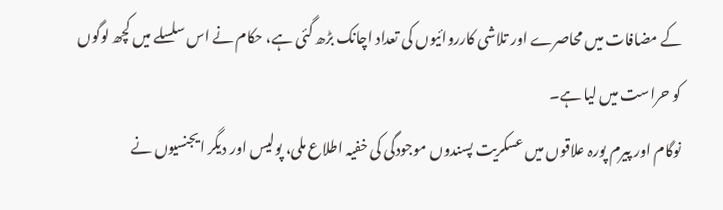کے مضافات میں محاصرے اور تلاشی کارروائیوں کی تعداد اچانک بڑھ گئی ہے، حکام نے اس سلسلے میں کچھ لوگوں کو حراست میں لیا ہے۔
نوگام اور پیرم پورہ علاقوں میں عسکریت پسندوں موجودگی کی خفیہ اطلاع ملی، پولیس اور دیگر ایجنسیوں نے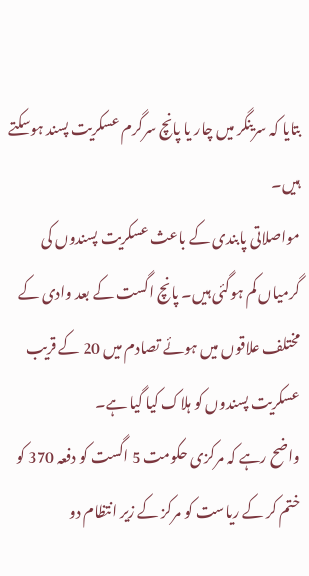بتایا کہ سرینگر میں چار یا پانچ سرگرم عسکریت پسند ہوسکتے ہیں۔
مواصلاتی پابندی کے باعث عسکریت پسندوں کی گرمیاں کم ہوگئی ہیں۔ پانچ اگست کے بعد وادی کے مختلف علاقوں میں ہوئے تصادم میں 20 کے قریب عسکریت پسندوں کو ہلاک کیا گیا ہے۔
واضح رہے کہ مرکزی حکومت 5 اگست کو دفعہ 370 کو ختم کر کے ریاست کو مرکز کے زیر انتظام دو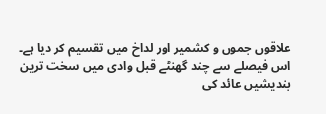علاقوں جموں و کشمیر اور لداخ میں تقسیم کر دیا ہے۔
اس فیصلے سے چند گھنٹے قبل وادی میں سخت ترین بندیشیں عائد کی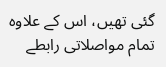گئی تھیں، اس کے علاوہ تمام مواصلاتی رابطے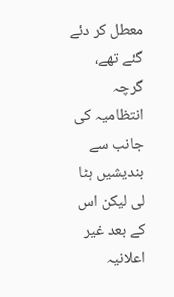معطل کر دئے گئے تھے، گرچہ انتظامیہ کی جانب سے بندیشیں ہٹا لی لیکن اس کے بعد غیر اعلانیہ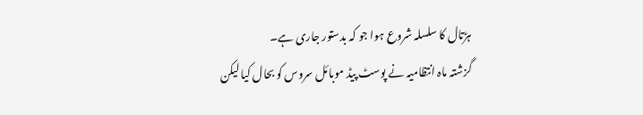ہڑتال کا سلسلہ شروع ہوا جو کہ بدستور جاری ہے۔
گزشتہ ماہ انتظامیہ نے پوسٹ پیڈ موبائل سروس کو بحال کیا لیکن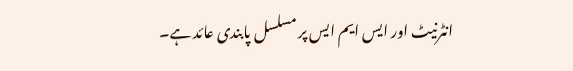انٹرنیٹ اور ایس ایم ایس پر مسلسل پابندی عائد ہے۔